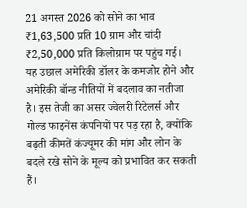21 अगस्त 2026 को सोने का भाव ₹1,63,500 प्रति 10 ग्राम और चांदी ₹2,50,000 प्रति किलोग्राम पर पहुंच गई। यह उछाल अमेरिकी डॉलर के कमजोर होने और अमेरिकी बॉन्ड नीतियों में बदलाव का नतीजा है। इस तेजी का असर ज्वेलरी रिटेलर्स और गोल्ड फाइनेंस कंपनियों पर पड़ रहा है, क्योंकि बढ़ती कीमतें कंज्यूमर की मांग और लोन के बदले रखे सोने के मूल्य को प्रभावित कर सकती हैं।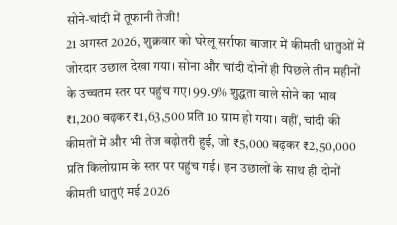सोने-चांदी में तूफानी तेजी!
21 अगस्त 2026, शुक्रवार को घरेलू सर्राफा बाजार में कीमती धातुओं में जोरदार उछाल देखा गया। सोना और चांदी दोनों ही पिछले तीन महीनों के उच्चतम स्तर पर पहुंच गए। 99.9% शुद्धता वाले सोने का भाव ₹1,200 बढ़कर ₹1,63,500 प्रति 10 ग्राम हो गया। वहीं, चांदी की कीमतों में और भी तेज बढ़ोतरी हुई, जो ₹5,000 बढ़कर ₹2,50,000 प्रति किलोग्राम के स्तर पर पहुंच गई। इन उछालों के साथ ही दोनों कीमती धातुएं मई 2026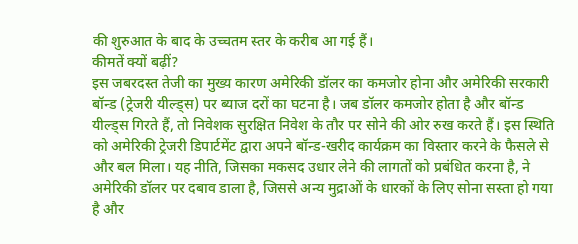की शुरुआत के बाद के उच्चतम स्तर के करीब आ गई हैं।
कीमतें क्यों बढ़ीं?
इस जबरदस्त तेजी का मुख्य कारण अमेरिकी डॉलर का कमजोर होना और अमेरिकी सरकारी बॉन्ड (ट्रेजरी यील्ड्स) पर ब्याज दरों का घटना है। जब डॉलर कमजोर होता है और बॉन्ड यील्ड्स गिरते हैं, तो निवेशक सुरक्षित निवेश के तौर पर सोने की ओर रुख करते हैं। इस स्थिति को अमेरिकी ट्रेजरी डिपार्टमेंट द्वारा अपने बॉन्ड-खरीद कार्यक्रम का विस्तार करने के फैसले से और बल मिला। यह नीति, जिसका मकसद उधार लेने की लागतों को प्रबंधित करना है, ने अमेरिकी डॉलर पर दबाव डाला है, जिससे अन्य मुद्राओं के धारकों के लिए सोना सस्ता हो गया है और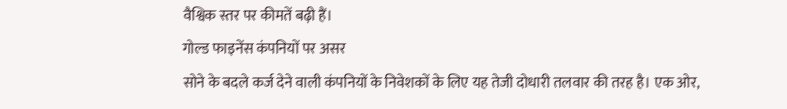वैश्विक स्तर पर कीमतें बढ़ी हैं।
गोल्ड फाइनेंस कंपनियों पर असर
सोने के बदले कर्ज देने वाली कंपनियों के निवेशकों के लिए यह तेजी दोधारी तलवार की तरह है। एक ओर,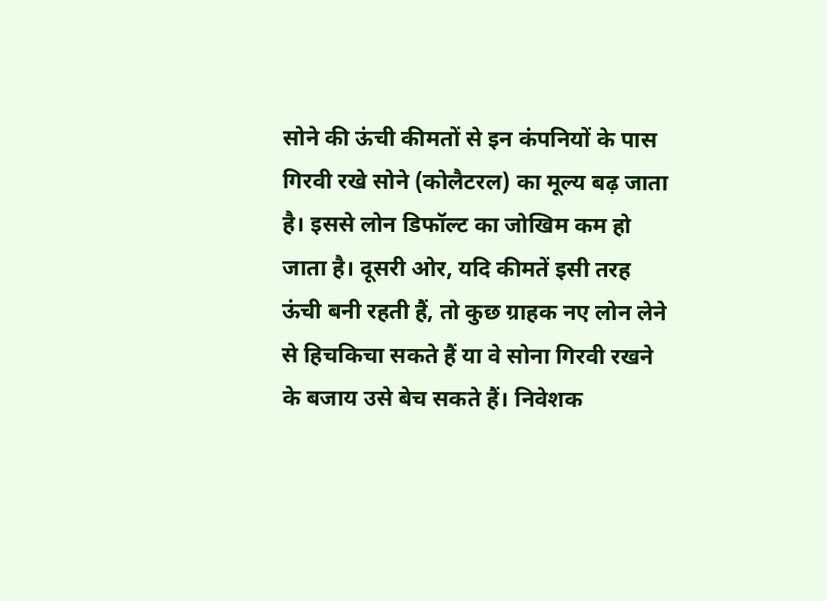सोने की ऊंची कीमतों से इन कंपनियों के पास गिरवी रखे सोने (कोलैटरल) का मूल्य बढ़ जाता है। इससे लोन डिफॉल्ट का जोखिम कम हो जाता है। दूसरी ओर, यदि कीमतें इसी तरह ऊंची बनी रहती हैं, तो कुछ ग्राहक नए लोन लेने से हिचकिचा सकते हैं या वे सोना गिरवी रखने के बजाय उसे बेच सकते हैं। निवेशक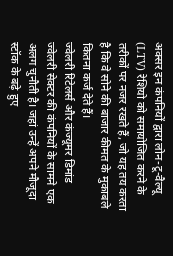अक्सर इन कंपनियों द्वारा लोन-टू-वैल्यू (LTV) रेशियो को समायोजित करने के तरीकों पर नजर रखते हैं, जो यह तय करता है कि वे सोने की बाजार कीमत के मुकाबले कितना कर्ज देते हैं।
ज्वेलरी रिटेलर्स और कंज्यूमर डिमांड
ज्वेलरी सेक्टर की कंपनियों के सामने एक अलग चुनौती है। जहां उन्हें अपने मौजूदा स्टॉक के बढ़े हुए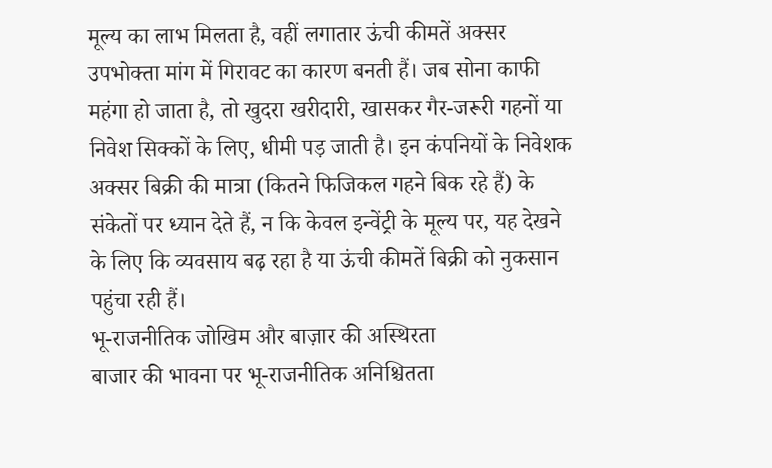मूल्य का लाभ मिलता है, वहीं लगातार ऊंची कीमतें अक्सर उपभोक्ता मांग में गिरावट का कारण बनती हैं। जब सोना काफी महंगा हो जाता है, तो खुदरा खरीदारी, खासकर गैर-जरूरी गहनों या निवेश सिक्कों के लिए, धीमी पड़ जाती है। इन कंपनियों के निवेशक अक्सर बिक्री की मात्रा (कितने फिजिकल गहने बिक रहे हैं) के संकेतों पर ध्यान देते हैं, न कि केवल इन्वेंट्री के मूल्य पर, यह देखने के लिए कि व्यवसाय बढ़ रहा है या ऊंची कीमतें बिक्री को नुकसान पहुंचा रही हैं।
भू-राजनीतिक जोखिम और बाज़ार की अस्थिरता
बाजार की भावना पर भू-राजनीतिक अनिश्चितता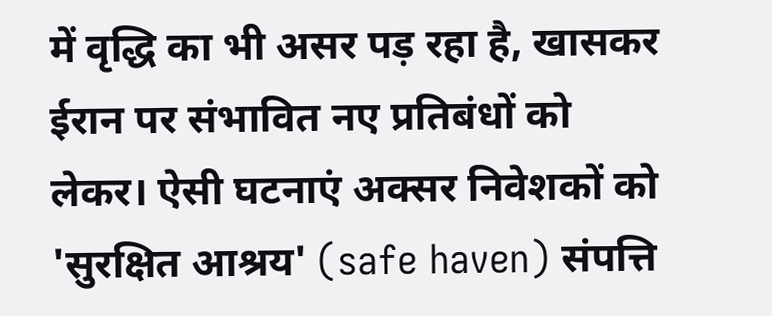में वृद्धि का भी असर पड़ रहा है, खासकर ईरान पर संभावित नए प्रतिबंधों को लेकर। ऐसी घटनाएं अक्सर निवेशकों को 'सुरक्षित आश्रय' (safe haven) संपत्ति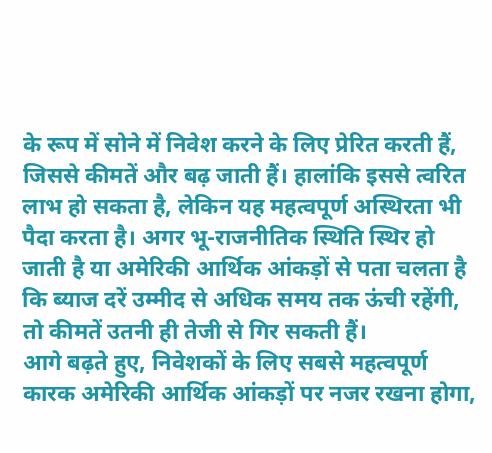के रूप में सोने में निवेश करने के लिए प्रेरित करती हैं, जिससे कीमतें और बढ़ जाती हैं। हालांकि इससे त्वरित लाभ हो सकता है, लेकिन यह महत्वपूर्ण अस्थिरता भी पैदा करता है। अगर भू-राजनीतिक स्थिति स्थिर हो जाती है या अमेरिकी आर्थिक आंकड़ों से पता चलता है कि ब्याज दरें उम्मीद से अधिक समय तक ऊंची रहेंगी, तो कीमतें उतनी ही तेजी से गिर सकती हैं।
आगे बढ़ते हुए, निवेशकों के लिए सबसे महत्वपूर्ण कारक अमेरिकी आर्थिक आंकड़ों पर नजर रखना होगा,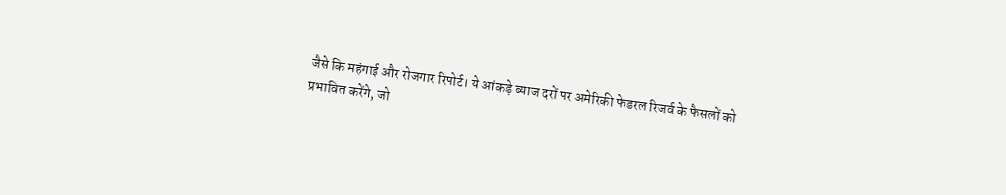जैसे कि महंगाई और रोजगार रिपोर्ट। ये आंकड़े ब्याज दरों पर अमेरिकी फेडरल रिजर्व के फैसलों को प्रभावित करेंगे, जो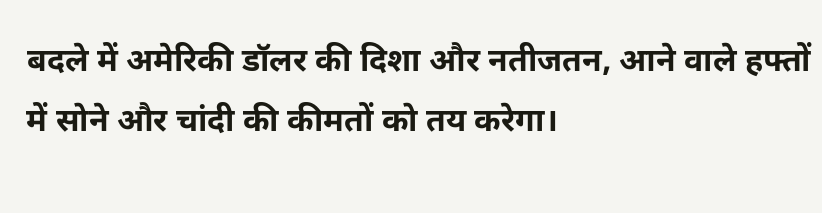बदले में अमेरिकी डॉलर की दिशा और नतीजतन, आने वाले हफ्तों में सोने और चांदी की कीमतों को तय करेगा।